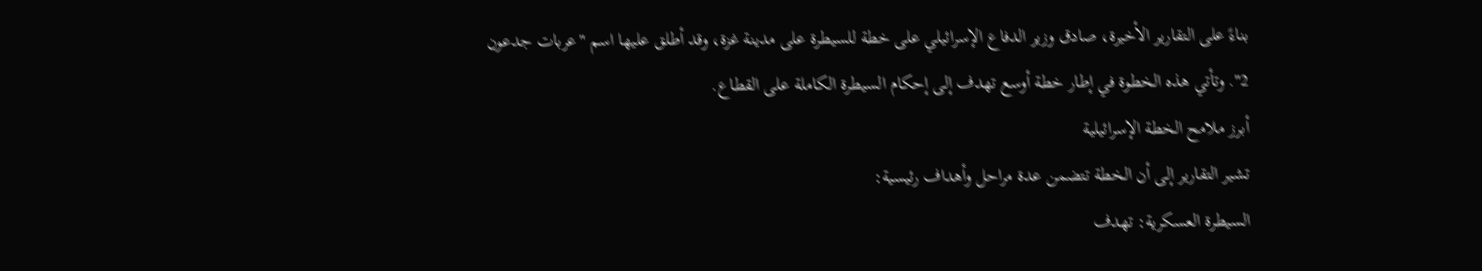بناءً على التقارير الأخيرة، صادق وزير الدفاع الإسرائيلي على خطة للسيطرة على مدينة غزة، وقد أطلق عليها اسم "عربات جدعون 2". وتأتي هذه الخطوة في إطار خطة أوسع تهدف إلى إحكام السيطرة الكاملة على القطاع.
أبرز ملامح الخطة الإسرائيلية
تشير التقارير إلى أن الخطة تتضمن عدة مراحل وأهداف رئيسية:
السيطرة العسكرية: تهدف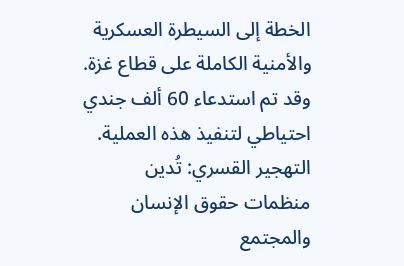الخطة إلى السيطرة العسكرية والأمنية الكاملة على قطاع غزة. وقد تم استدعاء 60 ألف جندي احتياطي لتنفيذ هذه العملية.
التهجير القسري: تُدين منظمات حقوق الإنسان والمجتمع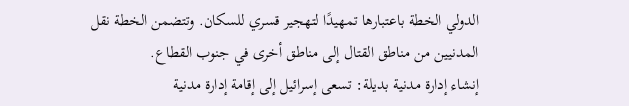الدولي الخطة باعتبارها تمهيدًا لتهجير قسري للسكان. وتتضمن الخطة نقل المدنيين من مناطق القتال إلى مناطق أخرى في جنوب القطاع.
إنشاء إدارة مدنية بديلة: تسعى إسرائيل إلى إقامة إدارة مدنية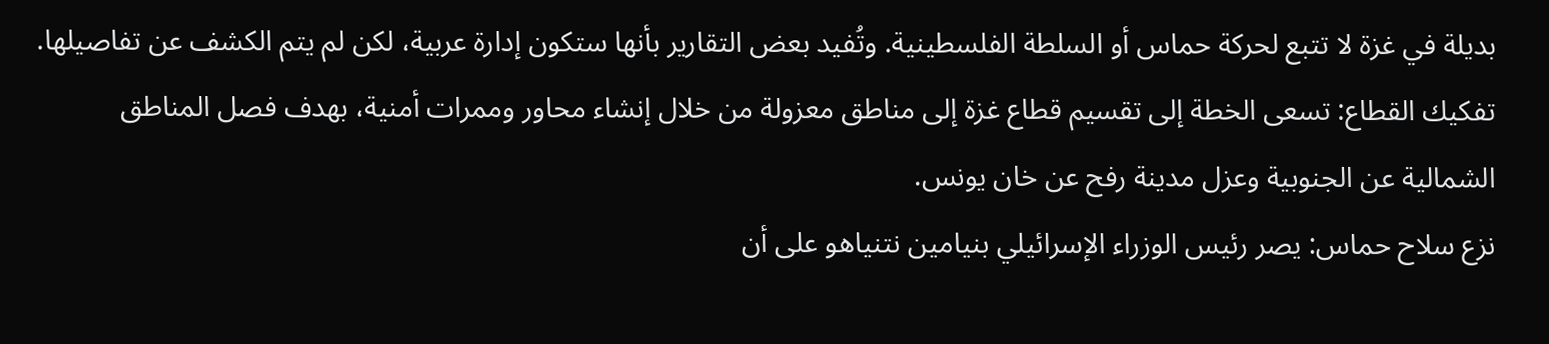بديلة في غزة لا تتبع لحركة حماس أو السلطة الفلسطينية. وتُفيد بعض التقارير بأنها ستكون إدارة عربية، لكن لم يتم الكشف عن تفاصيلها.
تفكيك القطاع: تسعى الخطة إلى تقسيم قطاع غزة إلى مناطق معزولة من خلال إنشاء محاور وممرات أمنية، بهدف فصل المناطق الشمالية عن الجنوبية وعزل مدينة رفح عن خان يونس.
نزع سلاح حماس: يصر رئيس الوزراء الإسرائيلي بنيامين نتنياهو على أن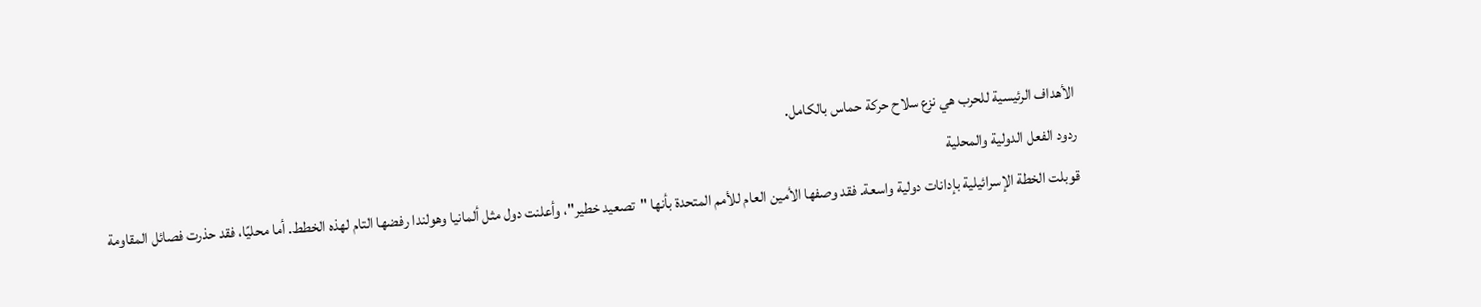الأهداف الرئيسية للحرب هي نزع سلاح حركة حماس بالكامل.
ردود الفعل الدولية والمحلية
قوبلت الخطة الإسرائيلية بإدانات دولية واسعة. فقد وصفها الأمين العام للأمم المتحدة بأنها "تصعيد خطير"، وأعلنت دول مثل ألمانيا وهولندا رفضها التام لهذه الخطط. أما محليًا، فقد حذرت فصائل المقاومة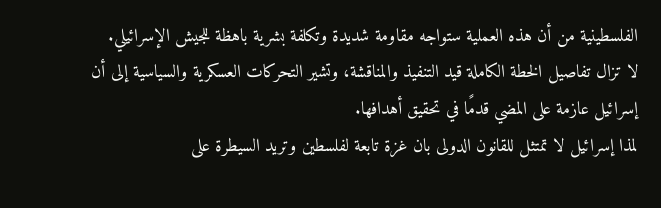الفلسطينية من أن هذه العملية ستواجه مقاومة شديدة وتكلفة بشرية باهظة للجيش الإسرائيلي.
لا تزال تفاصيل الخطة الكاملة قيد التنفيذ والمناقشة، وتشير التحركات العسكرية والسياسية إلى أن إسرائيل عازمة على المضي قدمًا في تحقيق أهدافها.
لمذا إسرائيل لا تمتثل للقانون الدولى بان غزة تابعة لفلسطين وتريد السيطرة على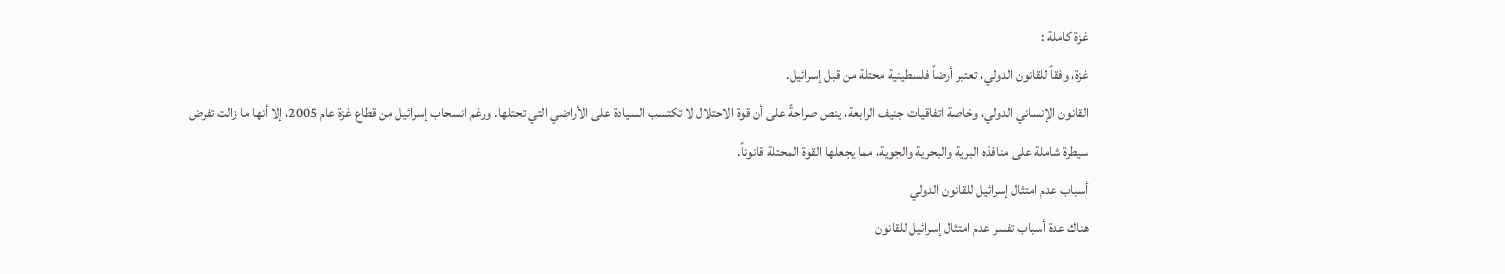غزة كاملة :
غزة، وفقاً للقانون الدولي، تعتبر أرضاً فلسطينية محتلة من قبل إسرائيل.
القانون الإنساني الدولي، وخاصة اتفاقيات جنيف الرابعة، ينص صراحةً على أن قوة الاحتلال لا تكتسب السيادة على الأراضي التي تحتلها. ورغم انسحاب إسرائيل من قطاع غزة عام 2005، إلا أنها ما زالت تفرض سيطرة شاملة على منافذه البرية والبحرية والجوية، مما يجعلها القوة المحتلة قانوناً.
أسباب عدم امتثال إسرائيل للقانون الدولي
هناك عدة أسباب تفسر عدم امتثال إسرائيل للقانون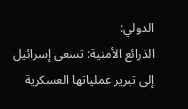الدولي:
الذرائع الأمنية: تسعى إسرائيل إلى تبرير عملياتها العسكرية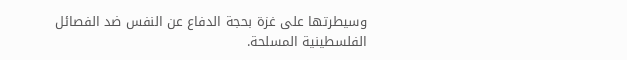وسيطرتها على غزة بحجة الدفاع عن النفس ضد الفصائل الفلسطينية المسلحة.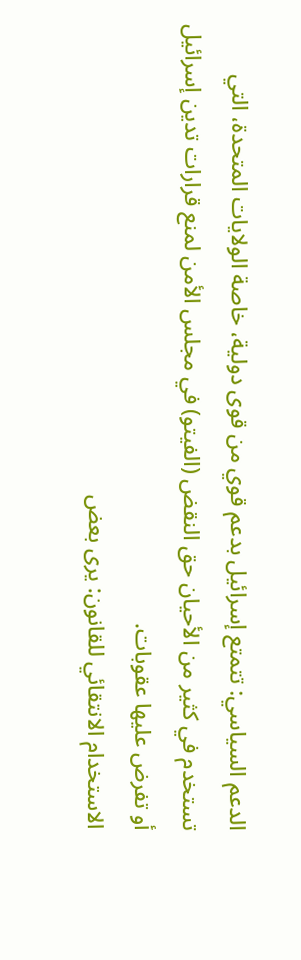الدعم السياسي: تتمتع إسرائيل بدعم قوي من قوى دولية، خاصة الولايات المتحدة، التي تستخدم في كثير من الأحيان حق النقض (الفيتو) في مجلس الأمن لمنع قرارات تدين إسرائيل أو تفرض عليها عقوبات.
الاستخدام الانتقائي للقانون: يرى بعض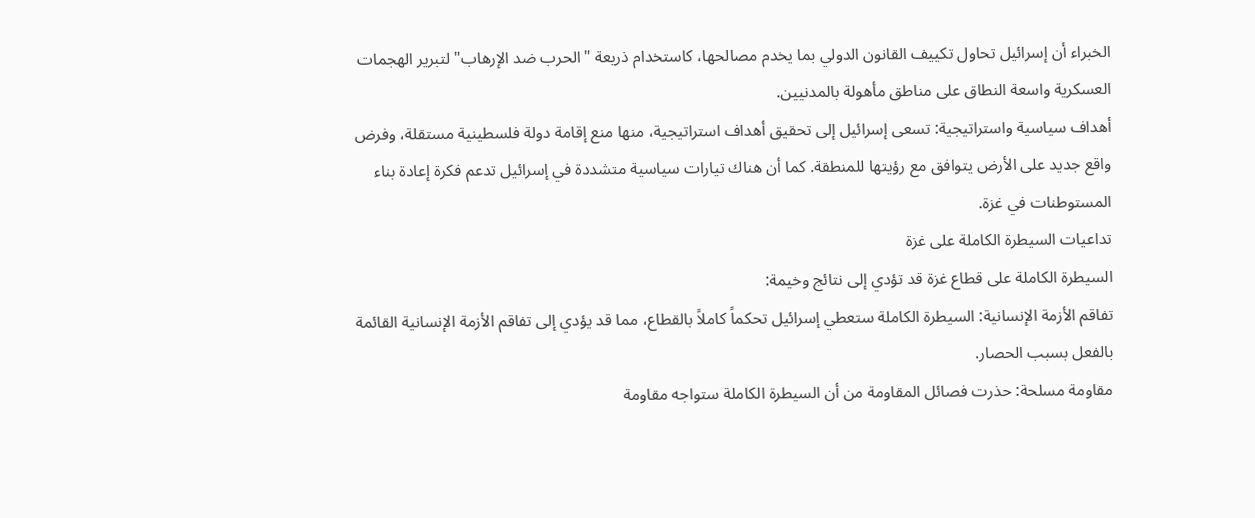الخبراء أن إسرائيل تحاول تكييف القانون الدولي بما يخدم مصالحها، كاستخدام ذريعة "الحرب ضد الإرهاب" لتبرير الهجمات العسكرية واسعة النطاق على مناطق مأهولة بالمدنيين.
أهداف سياسية واستراتيجية: تسعى إسرائيل إلى تحقيق أهداف استراتيجية، منها منع إقامة دولة فلسطينية مستقلة، وفرض واقع جديد على الأرض يتوافق مع رؤيتها للمنطقة. كما أن هناك تيارات سياسية متشددة في إسرائيل تدعم فكرة إعادة بناء المستوطنات في غزة.
تداعيات السيطرة الكاملة على غزة
السيطرة الكاملة على قطاع غزة قد تؤدي إلى نتائج وخيمة:
تفاقم الأزمة الإنسانية: السيطرة الكاملة ستعطي إسرائيل تحكماً كاملاً بالقطاع، مما قد يؤدي إلى تفاقم الأزمة الإنسانية القائمة بالفعل بسبب الحصار.
مقاومة مسلحة: حذرت فصائل المقاومة من أن السيطرة الكاملة ستواجه مقاومة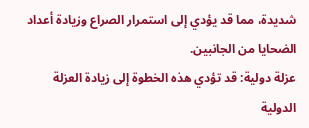شديدة، مما قد يؤدي إلى استمرار الصراع وزيادة أعداد الضحايا من الجانبين.
عزلة دولية: قد تؤدي هذه الخطوة إلى زيادة العزلة الدولية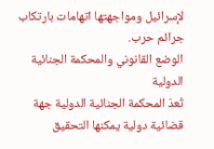لإسرائيل ومواجهتها اتهامات بارتكاب جرائم حرب.
الوضع القانوني والمحكمة الجنائية الدولية
تُعدّ المحكمة الجنائية الدولية جهة قضائية دولية يمكنها التحقيق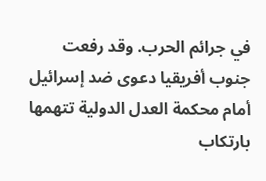في جرائم الحرب. وقد رفعت جنوب أفريقيا دعوى ضد إسرائيل أمام محكمة العدل الدولية تتهمها بارتكاب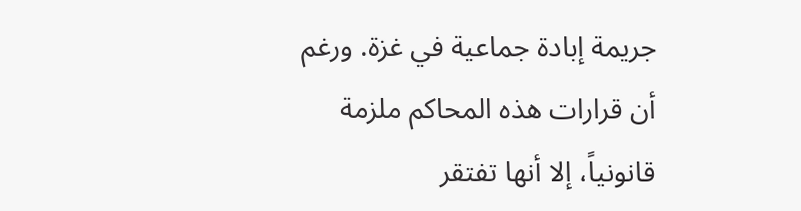جريمة إبادة جماعية في غزة. ورغم أن قرارات هذه المحاكم ملزمة قانونياً، إلا أنها تفتقر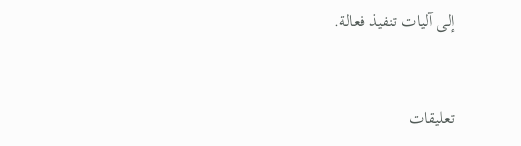إلى آليات تنفيذ فعالة.


تعليقات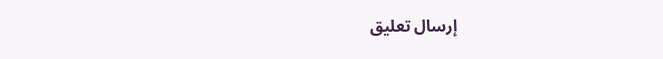إرسال تعليق